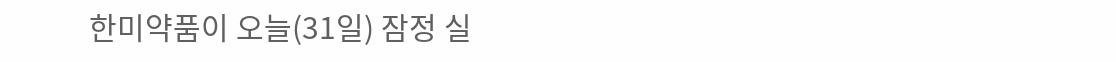한미약품이 오늘(31일) 잠정 실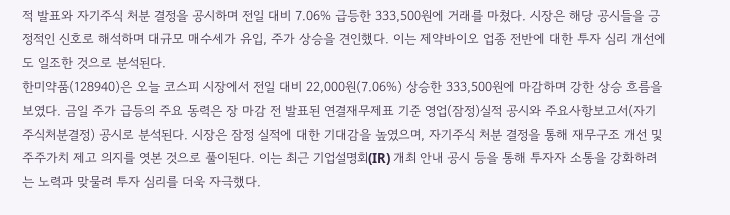적 발표와 자기주식 처분 결정을 공시하며 전일 대비 7.06% 급등한 333,500원에 거래를 마쳤다. 시장은 해당 공시들을 긍정적인 신호로 해석하며 대규모 매수세가 유입, 주가 상승을 견인했다. 이는 제약바이오 업종 전반에 대한 투자 심리 개선에도 일조한 것으로 분석된다.
한미약품(128940)은 오늘 코스피 시장에서 전일 대비 22,000원(7.06%) 상승한 333,500원에 마감하며 강한 상승 흐름을 보였다. 금일 주가 급등의 주요 동력은 장 마감 전 발표된 연결재무제표 기준 영업(잠정)실적 공시와 주요사항보고서(자기주식처분결정) 공시로 분석된다. 시장은 잠정 실적에 대한 기대감을 높였으며, 자기주식 처분 결정을 통해 재무구조 개선 및 주주가치 제고 의지를 엿본 것으로 풀이된다. 이는 최근 기업설명회(IR) 개최 안내 공시 등을 통해 투자자 소통을 강화하려는 노력과 맞물려 투자 심리를 더욱 자극했다.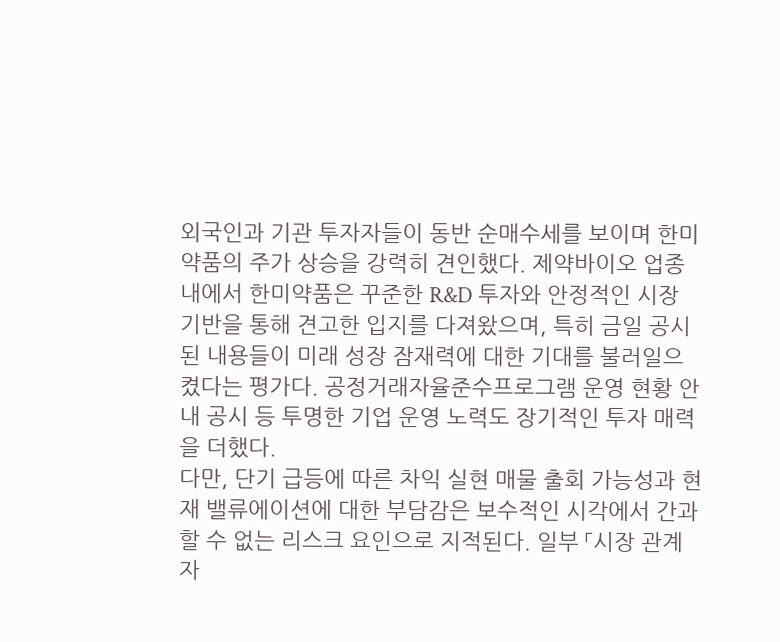외국인과 기관 투자자들이 동반 순매수세를 보이며 한미약품의 주가 상승을 강력히 견인했다. 제약바이오 업종 내에서 한미약품은 꾸준한 R&D 투자와 안정적인 시장 기반을 통해 견고한 입지를 다져왔으며, 특히 금일 공시된 내용들이 미래 성장 잠재력에 대한 기대를 불러일으켰다는 평가다. 공정거래자율준수프로그램 운영 현황 안내 공시 등 투명한 기업 운영 노력도 장기적인 투자 매력을 더했다.
다만, 단기 급등에 따른 차익 실현 매물 출회 가능성과 현재 밸류에이션에 대한 부담감은 보수적인 시각에서 간과할 수 없는 리스크 요인으로 지적된다. 일부 「시장 관계자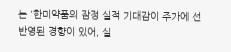는 '한미약품의 잠정 실적 기대감이 주가에 선반영된 경향이 있어, 실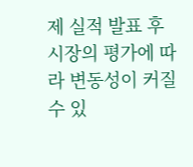제 실적 발표 후 시장의 평가에 따라 변동성이 커질 수 있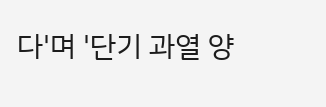다'며 '단기 과열 양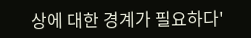상에 대한 경계가 필요하다'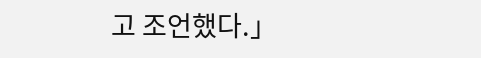고 조언했다.」